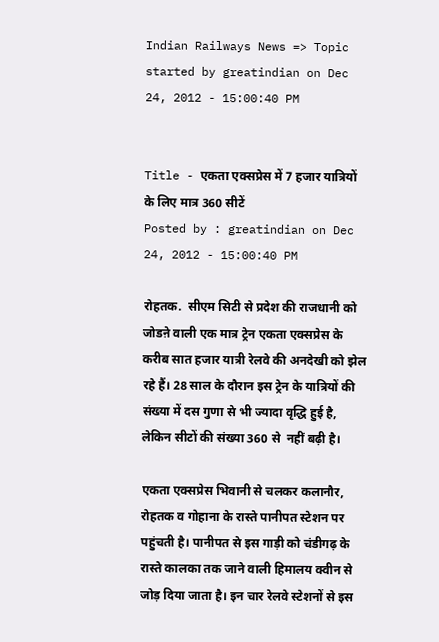Indian Railways News => Topic started by greatindian on Dec 24, 2012 - 15:00:40 PM


Title - एकता एक्सप्रेस में 7 हजार यात्रियों के लिए मात्र 360 सीटें
Posted by : greatindian on Dec 24, 2012 - 15:00:40 PM

रोहतक.  सीएम सिटी से प्रदेश की राजधानी को जोडऩे वाली एक मात्र ट्रेन एकता एक्सप्रेस के करीब सात हजार यात्री रेलवे की अनदेखी को झेल रहे हैं। 28 साल के दौरान इस ट्रेन के यात्रियों की संख्या में दस गुणा से भी ज्यादा वृद्धि हुई है, लेकिन सीटों की संख्या 360 से  नहीं बढ़ी है।

एकता एक्सप्रेस भिवानी से चलकर कलानौर, रोहतक व गोहाना के रास्ते पानीपत स्टेशन पर पहुंचती है। पानीपत से इस गाड़ी को चंडीगढ़ के रास्ते कालका तक जाने वाली हिमालय क्वीन से जोड़ दिया जाता है। इन चार रेलवे स्टेशनों से इस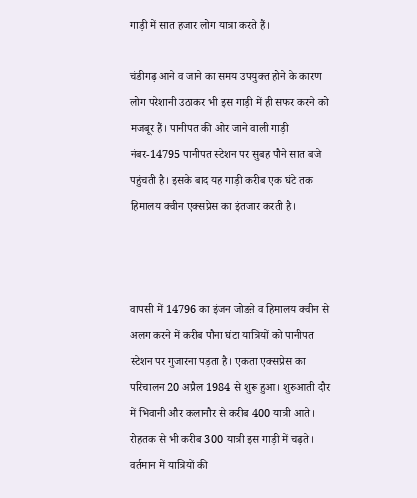गाड़ी में सात हजार लोग यात्रा करते हैं।

चंडीगढ़ आने व जाने का समय उपयुक्त होने के कारण लोग परेशानी उठाकर भी इस गाड़ी में ही सफर करने को मजबूर हैं। पानीपत की ओर जाने वाली गाड़ी नंबर-14795 पानीपत स्टेशन पर सुबह पौने सात बजे पहुंचती है। इसके बाद यह गाड़ी करीब एक घंटे तक हिमालय क्वीन एक्सप्रेस का इंतजार करती है।



वापसी में 14796 का इंजन जोडऩे व हिमालय क्वीन से अलग करने में करीब पौना घंटा यात्रियों को पानीपत स्टेशन पर गुजारना पड़ता है। एकता एक्सप्रेस का परिचालन 20 अप्रैल 1984 से शुरू हुआ। शुरुआती दौर में भिवानी और कलानौर से करीब 400 यात्री आते। रोहतक से भी करीब 300 यात्री इस गाड़ी में चढ़ते। वर्तमान में यात्रियों की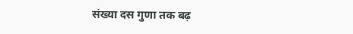संख्या दस गुणा तक बढ़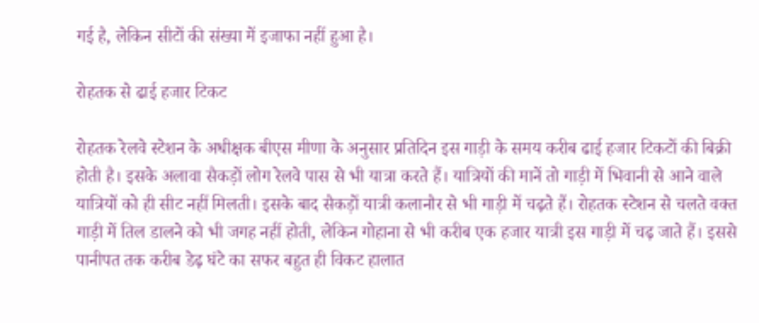गई है, लेकिन सीटों की संख्या में इजाफा नहीं हुआ है।

रोहतक से ढाई हजार टिकट

रोहतक रेलवे स्टेशन के अधीक्षक बीएस मीणा के अनुसार प्रतिदिन इस गाड़ी के समय करीब ढाई हजार टिकटों की बिक्री होती है। इसके अलावा सैकड़ों लोग रेलवे पास से भी यात्रा करते हैं। यात्रियों की मानें तो गाड़ी में भिवानी से आने वाले यात्रियों को ही सीट नहीं मिलती। इसके बाद सैकड़ों यात्री कलानौर से भी गाड़ी में चढ़ते हैं। रोहतक स्टेशन से चलते वक्त गाड़ी में तिल डालने को भी जगह नहीं होती, लेकिन गोहाना से भी करीब एक हजार यात्री इस गाड़ी में चढ़ जाते हैं। इससे पानीपत तक करीब डेढ़ घंटे का सफर बहुत ही विकट हालात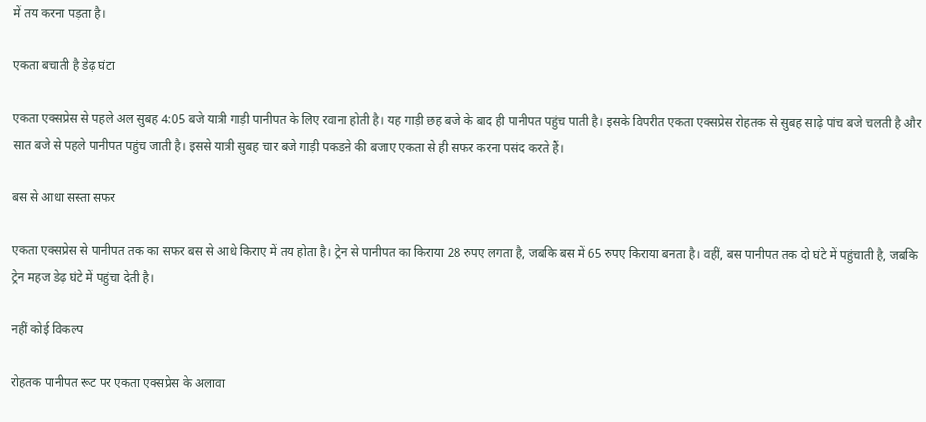में तय करना पड़ता है।

एकता बचाती है डेढ़ घंटा

एकता एक्सप्रेस से पहले अल सुबह 4:05 बजे यात्री गाड़ी पानीपत के लिए रवाना होती है। यह गाड़ी छह बजे के बाद ही पानीपत पहुंच पाती है। इसके विपरीत एकता एक्सप्रेस रोहतक से सुबह साढ़े पांच बजे चलती है और सात बजे से पहले पानीपत पहुंच जाती है। इससे यात्री सुबह चार बजे गाड़ी पकडऩे की बजाए एकता से ही सफर करना पसंद करते हैं।

बस से आधा सस्ता सफर

एकता एक्सप्रेस से पानीपत तक का सफर बस से आधे किराए में तय होता है। ट्रेन से पानीपत का किराया 28 रुपए लगता है, जबकि बस में 65 रुपए किराया बनता है। वहीं, बस पानीपत तक दो घंटे में पहुंचाती है, जबकि ट्रेन महज डेढ़ घंटे में पहुंचा देती है।

नहीं कोई विकल्प

रोहतक पानीपत रूट पर एकता एक्सप्रेस के अलावा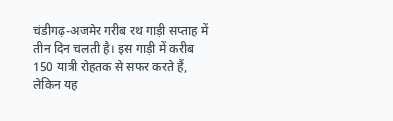चंडीगढ़-अजमेर गरीब रथ गाड़ी सप्ताह में तीन दिन चलती है। इस गाड़ी में करीब 150 यात्री रोहतक से सफर करते हैं, लेकिन यह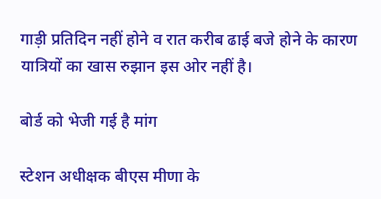गाड़ी प्रतिदिन नहीं होने व रात करीब ढाई बजे होने के कारण यात्रियों का खास रुझान इस ओर नहीं है।

बोर्ड को भेजी गई है मांग

स्टेशन अधीक्षक बीएस मीणा के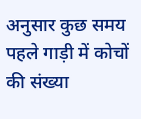अनुसार कुछ समय पहले गाड़ी में कोचों की संख्या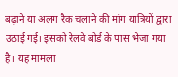बढ़ाने या अलग रैक चलाने की मांग यात्रियों द्वारा उठाई गई। इसको रेलवे बोर्ड के पास भेजा गया है। यह मामला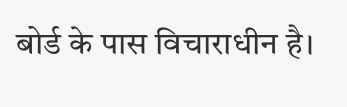बोर्ड के पास विचाराधीन है।